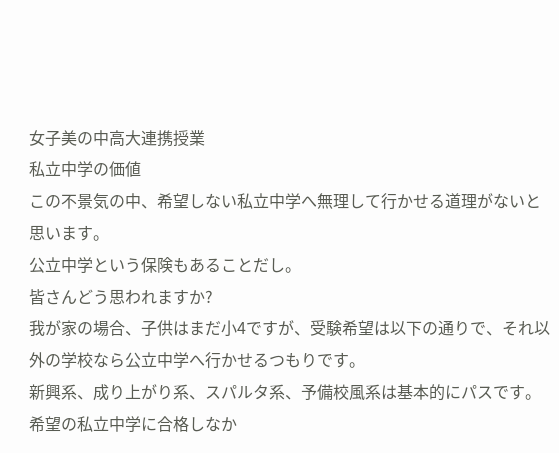女子美の中高大連携授業
私立中学の価値
この不景気の中、希望しない私立中学へ無理して行かせる道理がないと思います。
公立中学という保険もあることだし。
皆さんどう思われますか?
我が家の場合、子供はまだ小4ですが、受験希望は以下の通りで、それ以外の学校なら公立中学へ行かせるつもりです。
新興系、成り上がり系、スパルタ系、予備校風系は基本的にパスです。
希望の私立中学に合格しなか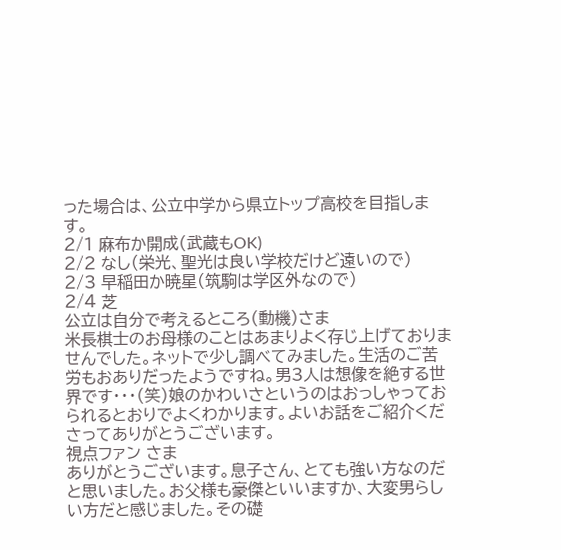った場合は、公立中学から県立トップ高校を目指します。
2/1 麻布か開成(武蔵もOK)
2/2 なし(栄光、聖光は良い学校だけど遠いので)
2/3 早稲田か暁星(筑駒は学区外なので)
2/4 芝
公立は自分で考えるところ(動機)さま
米長棋士のお母様のことはあまりよく存じ上げておりませんでした。ネットで少し調べてみました。生活のご苦労もおありだったようですね。男3人は想像を絶する世界です・・・(笑)娘のかわいさというのはおっしゃっておられるとおりでよくわかります。よいお話をご紹介くださってありがとうございます。
視点ファン さま
ありがとうございます。息子さん、とても強い方なのだと思いました。お父様も豪傑といいますか、大変男らしい方だと感じました。その礎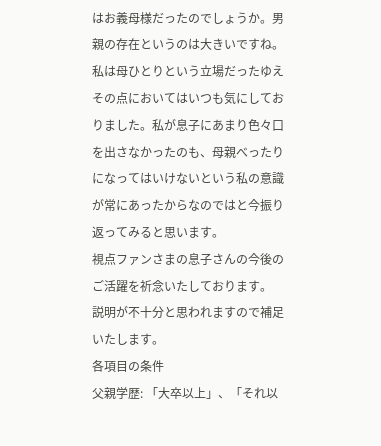はお義母様だったのでしょうか。男親の存在というのは大きいですね。私は母ひとりという立場だったゆえその点においてはいつも気にしておりました。私が息子にあまり色々口を出さなかったのも、母親べったりになってはいけないという私の意識が常にあったからなのではと今振り返ってみると思います。
視点ファンさまの息子さんの今後のご活躍を祈念いたしております。
説明が不十分と思われますので補足いたします。
各項目の条件
父親学歴: 「大卒以上」、「それ以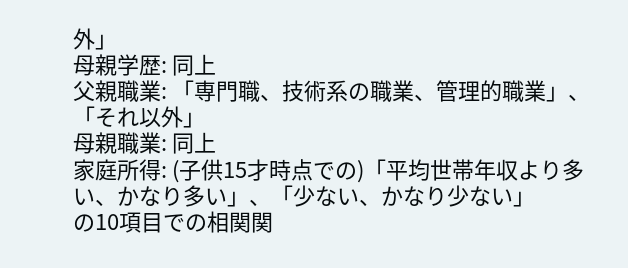外」
母親学歴: 同上
父親職業: 「専門職、技術系の職業、管理的職業」、「それ以外」
母親職業: 同上
家庭所得: (子供15才時点での)「平均世帯年収より多い、かなり多い」、「少ない、かなり少ない」
の10項目での相関関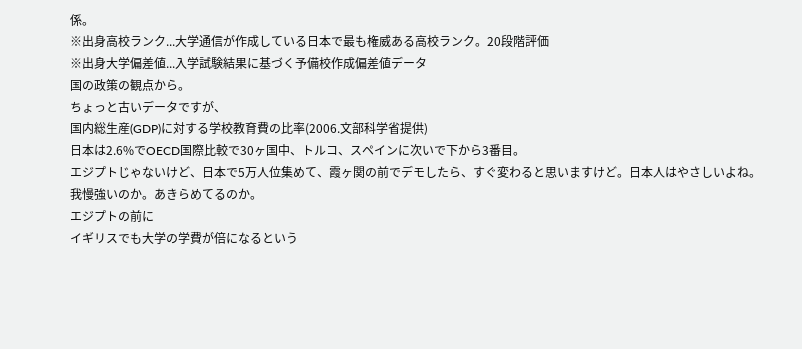係。
※出身高校ランク...大学通信が作成している日本で最も権威ある高校ランク。20段階評価
※出身大学偏差値...入学試験結果に基づく予備校作成偏差値データ
国の政策の観点から。
ちょっと古いデータですが、
国内総生産(GDP)に対する学校教育費の比率(2006.文部科学省提供)
日本は2.6%でOECD国際比較で30ヶ国中、トルコ、スペインに次いで下から3番目。
エジプトじゃないけど、日本で5万人位集めて、霞ヶ関の前でデモしたら、すぐ変わると思いますけど。日本人はやさしいよね。我慢強いのか。あきらめてるのか。
エジプトの前に
イギリスでも大学の学費が倍になるという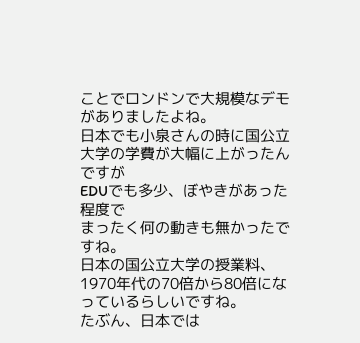ことでロンドンで大規模なデモがありましたよね。
日本でも小泉さんの時に国公立大学の学費が大幅に上がったんですが
EDUでも多少、ぼやきがあった程度で
まったく何の動きも無かったですね。
日本の国公立大学の授業料、1970年代の70倍から80倍になっているらしいですね。
たぶん、日本では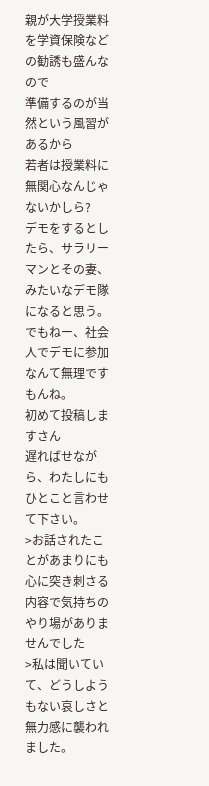親が大学授業料を学資保険などの勧誘も盛んなので
準備するのが当然という風習があるから
若者は授業料に無関心なんじゃないかしら?
デモをするとしたら、サラリーマンとその妻、みたいなデモ隊になると思う。
でもねー、社会人でデモに参加なんて無理ですもんね。
初めて投稿しますさん
遅ればせながら、わたしにもひとこと言わせて下さい。
>お話されたことがあまりにも心に突き刺さる内容で気持ちのやり場がありませんでした
>私は聞いていて、どうしようもない哀しさと無力感に襲われました。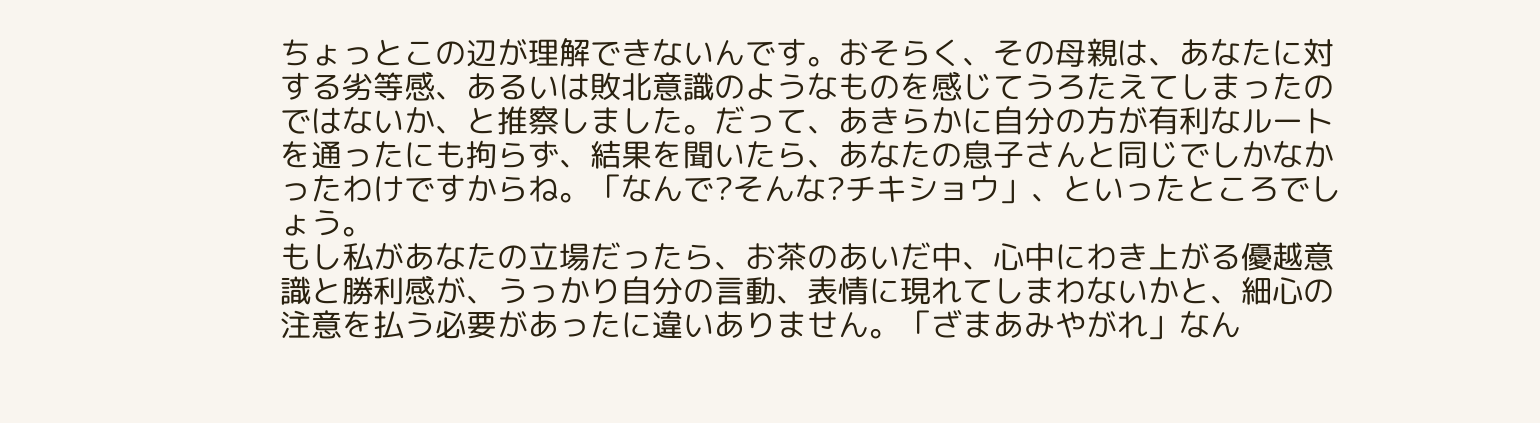ちょっとこの辺が理解できないんです。おそらく、その母親は、あなたに対する劣等感、あるいは敗北意識のようなものを感じてうろたえてしまったのではないか、と推察しました。だって、あきらかに自分の方が有利なルートを通ったにも拘らず、結果を聞いたら、あなたの息子さんと同じでしかなかったわけですからね。「なんで?そんな?チキショウ」、といったところでしょう。
もし私があなたの立場だったら、お茶のあいだ中、心中にわき上がる優越意識と勝利感が、うっかり自分の言動、表情に現れてしまわないかと、細心の注意を払う必要があったに違いありません。「ざまあみやがれ」なん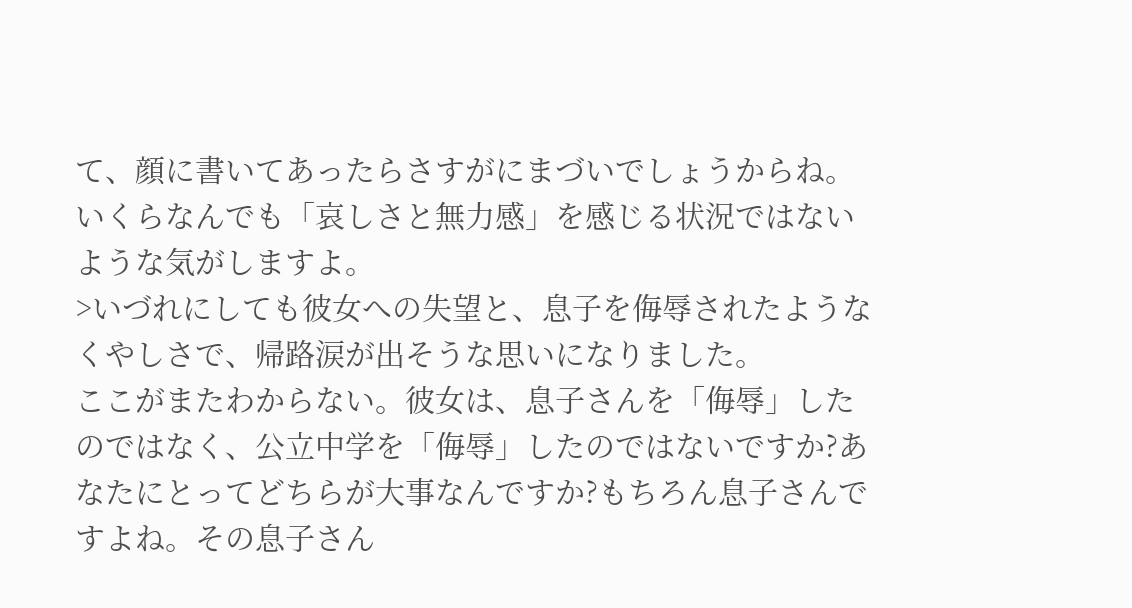て、顔に書いてあったらさすがにまづいでしょうからね。いくらなんでも「哀しさと無力感」を感じる状況ではないような気がしますよ。
>いづれにしても彼女への失望と、息子を侮辱されたようなくやしさで、帰路涙が出そうな思いになりました。
ここがまたわからない。彼女は、息子さんを「侮辱」したのではなく、公立中学を「侮辱」したのではないですか?あなたにとってどちらが大事なんですか?もちろん息子さんですよね。その息子さん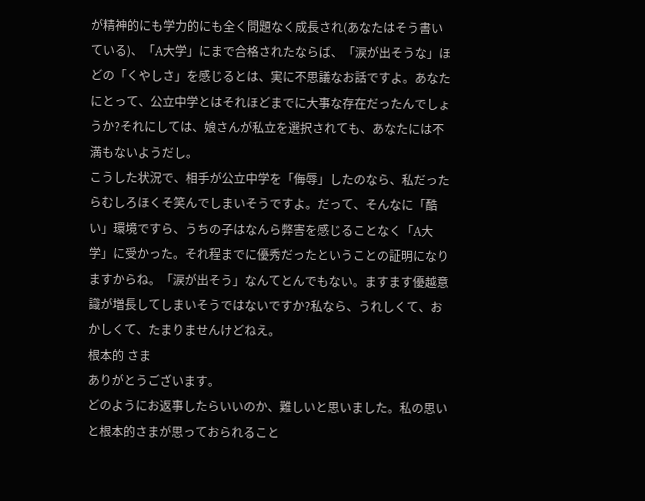が精神的にも学力的にも全く問題なく成長され(あなたはそう書いている)、「A大学」にまで合格されたならば、「涙が出そうな」ほどの「くやしさ」を感じるとは、実に不思議なお話ですよ。あなたにとって、公立中学とはそれほどまでに大事な存在だったんでしょうか?それにしては、娘さんが私立を選択されても、あなたには不満もないようだし。
こうした状況で、相手が公立中学を「侮辱」したのなら、私だったらむしろほくそ笑んでしまいそうですよ。だって、そんなに「酷い」環境ですら、うちの子はなんら弊害を感じることなく「A大学」に受かった。それ程までに優秀だったということの証明になりますからね。「涙が出そう」なんてとんでもない。ますます優越意識が増長してしまいそうではないですか?私なら、うれしくて、おかしくて、たまりませんけどねえ。
根本的 さま
ありがとうございます。
どのようにお返事したらいいのか、難しいと思いました。私の思いと根本的さまが思っておられること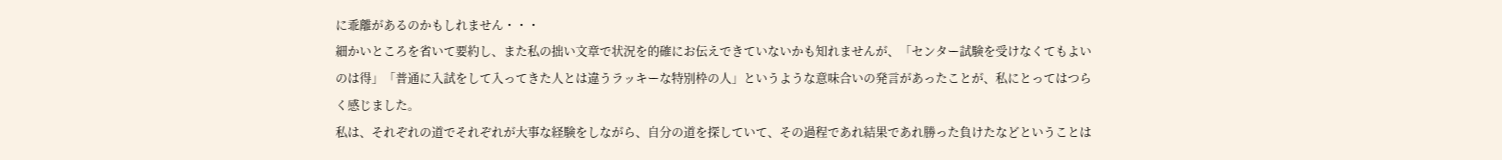に乖離があるのかもしれません・・・
細かいところを省いて要約し、また私の拙い文章で状況を的確にお伝えできていないかも知れませんが、「センター試験を受けなくてもよいのは得」「普通に入試をして入ってきた人とは違うラッキーな特別枠の人」というような意味合いの発言があったことが、私にとってはつらく感じました。
私は、それぞれの道でそれぞれが大事な経験をしながら、自分の道を探していて、その過程であれ結果であれ勝った負けたなどということは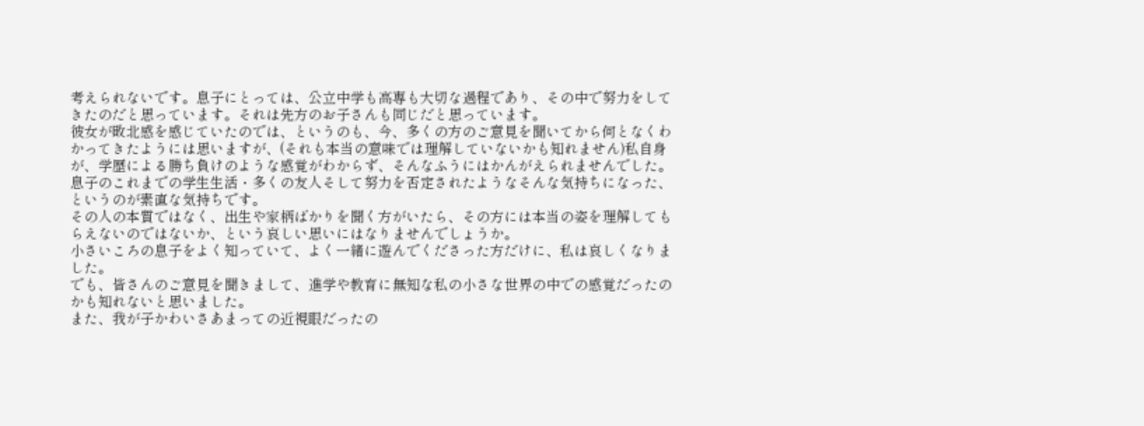考えられないです。息子にとっては、公立中学も高専も大切な過程であり、その中で努力をしてきたのだと思っています。それは先方のお子さんも同じだと思っています。
彼女が敗北感を感じていたのでは、というのも、今、多くの方のご意見を聞いてから何となくわかってきたようには思いますが、(それも本当の意味では理解していないかも知れません)私自身が、学歴による勝ち負けのような感覚がわからず、そんなふうにはかんがえられませんでした。
息子のこれまでの学生生活・多くの友人そして努力を否定されたようなそんな気持ちになった、というのが素直な気持ちです。
その人の本質ではなく、出生や家柄ばかりを聞く方がいたら、その方には本当の姿を理解してもらえないのではないか、という哀しい思いにはなりませんでしょうか。
小さいころの息子をよく知っていて、よく一緒に遊んでくださった方だけに、私は哀しくなりました。
でも、皆さんのご意見を聞きまして、進学や教育に無知な私の小さな世界の中での感覚だったのかも知れないと思いました。
また、我が子かわいさあまっての近視眼だったの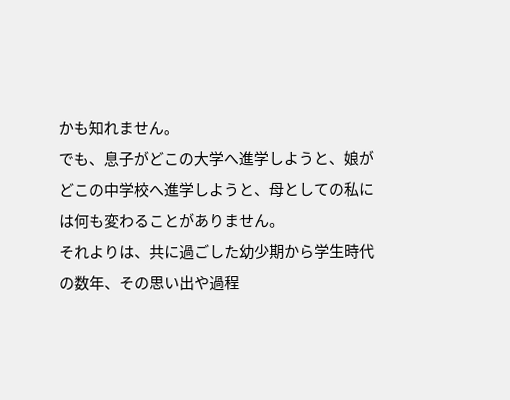かも知れません。
でも、息子がどこの大学へ進学しようと、娘がどこの中学校へ進学しようと、母としての私には何も変わることがありません。
それよりは、共に過ごした幼少期から学生時代の数年、その思い出や過程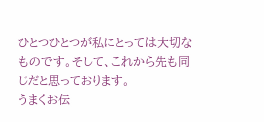ひとつひとつが私にとっては大切なものです。そして、これから先も同じだと思っております。
うまくお伝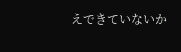えできていないか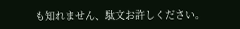も知れません、駄文お許しください。